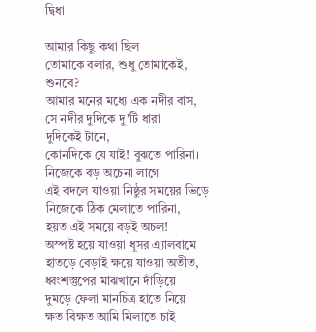দ্বিধা

আমার কিছু কথা ছিল
তোমাকে বলার, শুধু তোমাকেই,
শুনবে?
আমার মনের মধ্যে এক নদীর বাস,
সে নদীর দুদিকে দু'টি ধারা
দুদিকেই টানে,
কোনদিকে যে যাই! বুঝতে পারিনা।
নিজেকে বড় অচেনা লাগে
এই বদলে যাওয়া নিষ্ঠুর সময়ের ভিড়ে
নিজেকে ঠিক মেলাতে পারিনা,
হয়ত এই সময়ে বড়ই অচল!
অস্পষ্ট হয়ে যাওয়া ধূসর এ্যালবামে
হাতড়ে বেড়াই ক্ষয়ে যাওয়া অতীত,
ধ্বংশস্তুপের মাঝখানে দাঁড়িয়ে
দুমড়ে ফেলা মানচিত্র হাতে নিয়ে
ক্ষত বিক্ষত আমি মিলাতে চাই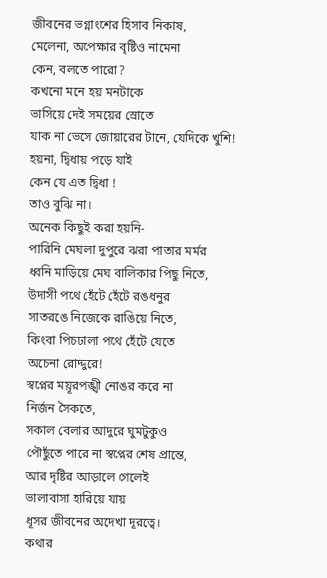জীবনের ভগ্নাংশের হিসাব নিকাষ,
মেলেনা, অপেক্ষার বৃষ্টিও নামেনা
কেন, বলতে পারো?
কখনো মনে হয় মনটাকে
ভাসিয়ে দেই সময়ের স্রোতে
যাক না ভেসে জোয়ারের টানে, যেদিকে খুশি!
হয়না, দ্বিধায় পড়ে যাই
কেন যে এত দ্বিধা !
তাও বুঝি না।
অনেক কিছুই করা হয়নি-
পারিনি মেঘলা দুপুরে ঝরা পাতার মর্মর
ধ্বনি মাড়িয়ে মেঘ বালিকার পিছু নিতে,
উদাসী পথে হেঁটে হেঁটে রঙধনুর
সাতরঙে নিজেকে রাঙিয়ে নিতে,
কিংবা পিচঢালা পথে হেঁটে যেতে
অচেনা রোদ্দুরে!
স্বপ্নের ময়ূরপঙ্খী নোঙর করে না
নির্জন সৈকতে,
সকাল বেলার আদুরে ঘুমটুকুও
পৌছুঁতে পারে না স্বপ্নের শেষ প্রান্তে,
আর দৃষ্টির আড়ালে গেলেই
ভালাবাসা হারিয়ে যায়
ধূসর জীবনের অদেখা দূরত্বে।
কথার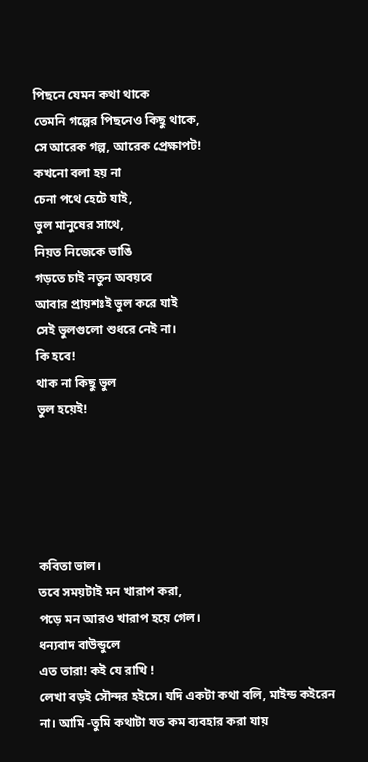পিছনে যেমন কথা থাকে
তেমনি গল্পের পিছনেও কিছু থাকে,
সে আরেক গল্প, আরেক প্রেক্ষাপট!
কখনো বলা হয় না
চেনা পথে হেটে যাই,
ভুল মানুষের সাথে,
নিয়ত নিজেকে ভাঙি
গড়তে চাই নতুন অবয়বে
আবার প্রায়শঃই ভুল করে যাই
সেই ভুলগুলো শুধরে নেই না।
কি হবে!
থাক না কিছু ভুল
ভুল হয়েই!





কবিতা ভাল।
তবে সময়টাই মন খারাপ করা,
পড়ে মন আরও খারাপ হয়ে গেল।
ধন্যবাদ বাউন্ডুলে
এত তারা! কই যে রাখি !
লেখা বড়ই সৌন্দর হইসে। যদি একটা কথা বলি, মাইন্ড কইরেন না। আমি -তুমি কথাটা যত কম ব্যবহার করা যায়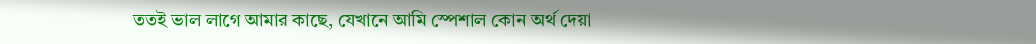ততই ভাল লাগে আমার কাছে, যেখানে আমি স্পেশাল কোন অর্থ দেয়া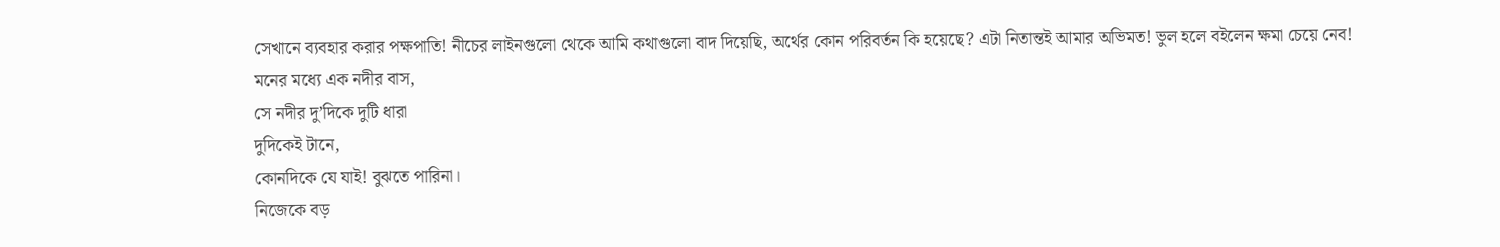সেখানে ব্যবহার করার পক্ষপাতি! নীচের লাইনগুলো থেকে আমি কথাগুলো বাদ দিয়েছি, অর্থের কোন পরিবর্তন কি হয়েছে? এটা নিতান্তই আমার অভিমত! ভুল হলে বইলেন ক্ষমা চেয়ে নেব!
মনের মধ্যে এক নদীর বাস,
সে নদীর দু’দিকে দুটি ধারা
দুদিকেই টানে,
কোনদিকে যে যাই! বুঝতে পারিনা।
নিজেকে বড়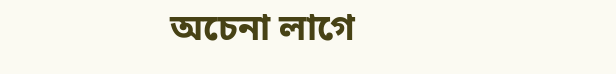অচেনা লাগে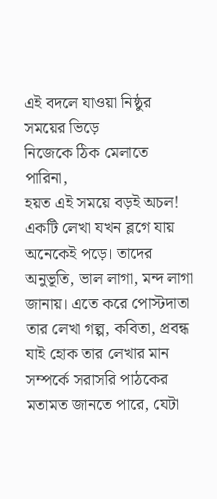এই বদলে যাওয়া নিষ্ঠুর সময়ের ভিড়ে
নিজেকে ঠিক মেলাতে পারিনা,
হয়ত এই সময়ে বড়ই অচল!
একটি লেখা যখন ব্লগে যায় অনেকেই পড়ে। তাদের অনুভূতি, ভাল লাগা, মন্দ লাগা জানায়। এতে করে পোস্টদাতা তার লেখা গল্প, কবিতা, প্রবন্ধ যাই হোক তার লেখার মান সম্পর্কে সরাসরি পাঠকের মতামত জানতে পারে, যেটা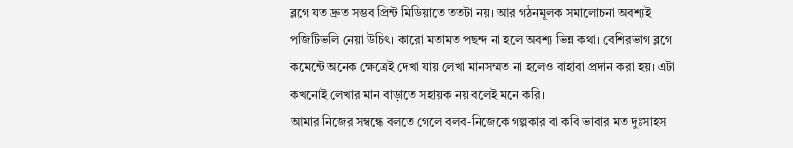ব্লগে যত দ্রুত সম্ভব প্রিন্ট মিডিয়াতে ততটা নয়। আর গঠনমূলক সমালোচনা অবশ্যই পজিটিভলি নেয়া উচিৎ। কারো মতামত পছন্দ না হলে অবশ্য ভিন্ন কথা। বেশিরভাগ ব্লগে কমেন্টে অনেক ক্ষেত্রেই দেখা যায় লেখা মানসম্মত না হলেও বাহাবা প্রদান করা হয়। এটা কখনোই লেখার মান বাড়াতে সহায়ক নয় বলেই মনে করি।
আমার নিজের সম্বন্ধে বলতে গেলে বলব-নিজেকে গল্পকার বা কবি ভাবার মত দুঃসাহস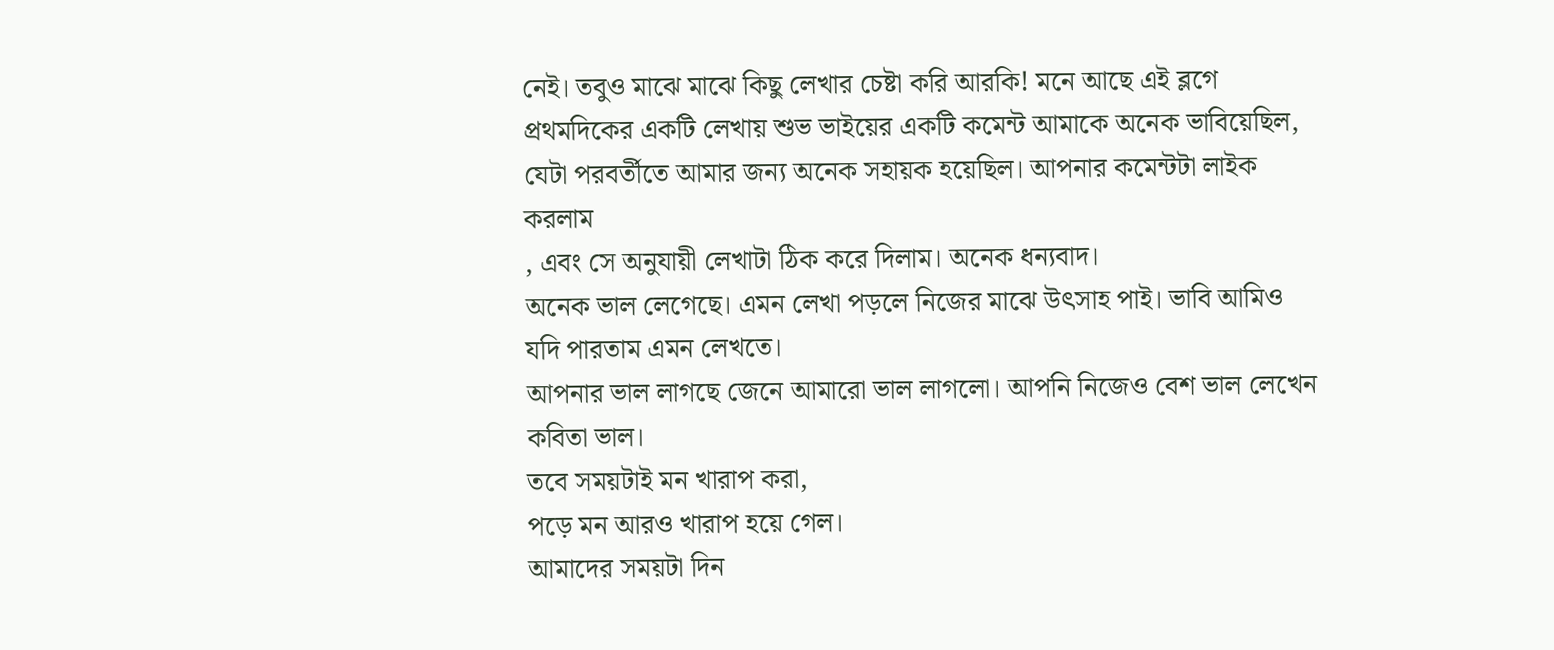নেই। তবুও মাঝে মাঝে কিছু লেখার চেষ্টা করি আরকি! মনে আছে এই ব্লগে প্রথমদিকের একটি লেখায় শুভ ভাইয়ের একটি কমেন্ট আমাকে অনেক ভাবিয়েছিল, যেটা পরবর্তীতে আমার জন্য অনেক সহায়ক হয়েছিল। আপনার কমেন্টটা লাইক করলাম
, এবং সে অনুযায়ী লেখাটা ঠিক করে দিলাম। অনেক ধন্যবাদ।
অনেক ভাল লেগেছে। এমন লেখা পড়লে নিজের মাঝে উৎসাহ পাই। ভাবি আমিও যদি পারতাম এমন লেখতে।
আপনার ভাল লাগছে জেনে আমারো ভাল লাগলো। আপনি নিজেও বেশ ভাল লেখেন
কবিতা ভাল।
তবে সময়টাই মন খারাপ করা,
পড়ে মন আরও খারাপ হয়ে গেল।
আমাদের সময়টা দিন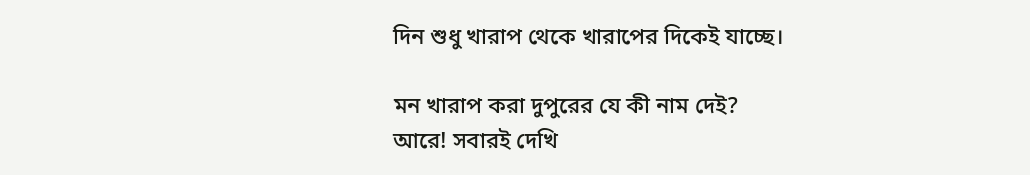দিন শুধু খারাপ থেকে খারাপের দিকেই যাচ্ছে।

মন খারাপ করা দুপুরের যে কী নাম দেই?
আরে! সবারই দেখি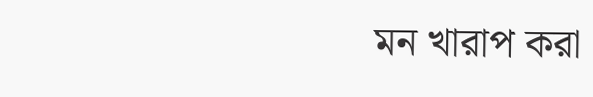মন খারাপ করা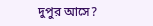দুপুর আসে?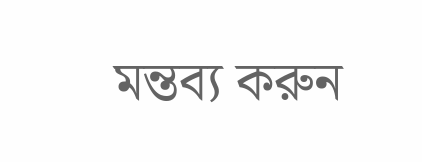মন্তব্য করুন